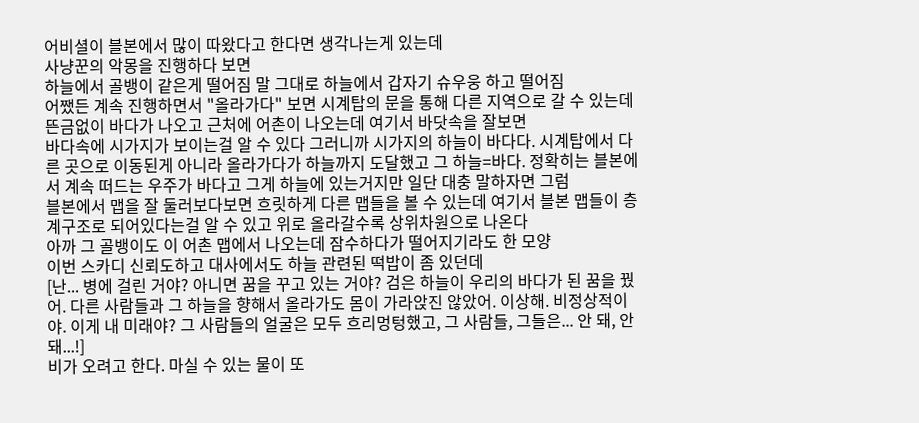어비셜이 블본에서 많이 따왔다고 한다면 생각나는게 있는데
사냥꾼의 악몽을 진행하다 보면
하늘에서 골뱅이 같은게 떨어짐 말 그대로 하늘에서 갑자기 슈우웅 하고 떨어짐
어쨌든 계속 진행하면서 "올라가다" 보면 시계탑의 문을 통해 다른 지역으로 갈 수 있는데
뜬금없이 바다가 나오고 근처에 어촌이 나오는데 여기서 바닷속을 잘보면
바다속에 시가지가 보이는걸 알 수 있다 그러니까 시가지의 하늘이 바다다. 시계탑에서 다른 곳으로 이동된게 아니라 올라가다가 하늘까지 도달했고 그 하늘=바다. 정확히는 블본에서 계속 떠드는 우주가 바다고 그게 하늘에 있는거지만 일단 대충 말하자면 그럼
블본에서 맵을 잘 둘러보다보면 흐릿하게 다른 맵들을 볼 수 있는데 여기서 블본 맵들이 층계구조로 되어있다는걸 알 수 있고 위로 올라갈수록 상위차원으로 나온다
아까 그 골뱅이도 이 어촌 맵에서 나오는데 잠수하다가 떨어지기라도 한 모양
이번 스카디 신뢰도하고 대사에서도 하늘 관련된 떡밥이 좀 있던데
[난... 병에 걸린 거야? 아니면 꿈을 꾸고 있는 거야? 검은 하늘이 우리의 바다가 된 꿈을 꿨어. 다른 사람들과 그 하늘을 향해서 올라가도 몸이 가라앉진 않았어. 이상해. 비정상적이야. 이게 내 미래야? 그 사람들의 얼굴은 모두 흐리멍텅했고, 그 사람들, 그들은... 안 돼, 안 돼...!]
비가 오려고 한다. 마실 수 있는 물이 또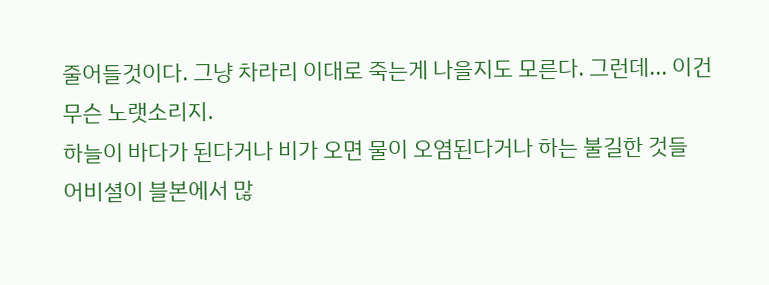줄어들것이다. 그냥 차라리 이대로 죽는게 나을지도 모른다. 그런데... 이건 무슨 노랫소리지.
하늘이 바다가 된다거나 비가 오면 물이 오염된다거나 하는 불길한 것들
어비셜이 블본에서 많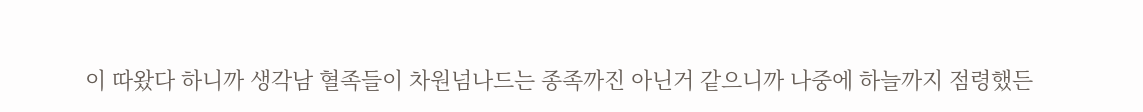이 따왔다 하니까 생각남 혈족들이 차원넘나드는 종족까진 아닌거 같으니까 나중에 하늘까지 점령했든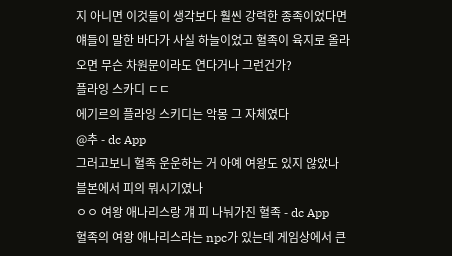지 아니면 이것들이 생각보다 훨씬 강력한 종족이었다면 얘들이 말한 바다가 사실 하늘이었고 혈족이 육지로 올라오면 무슨 차원문이라도 연다거나 그런건가?
플라잉 스카디 ㄷㄷ
에기르의 플라잉 스키디는 악몽 그 자체였다
@추 - dc App
그러고보니 혈족 운운하는 거 아예 여왕도 있지 않았나 블본에서 피의 뭐시기였나
ㅇㅇ 여왕 애나리스랑 걔 피 나눠가진 혈족 - dc App
혈족의 여왕 애나리스라는 npc가 있는데 게임상에서 큰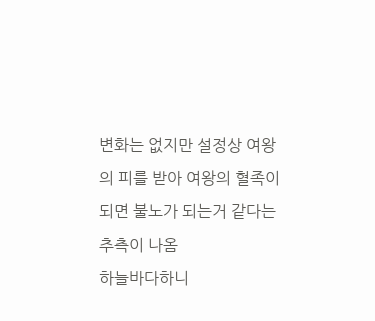변화는 없지만 설정상 여왕의 피를 받아 여왕의 혈족이 되면 불노가 되는거 같다는 추측이 나옴
하늘바다하니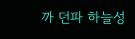까 던파 하늘성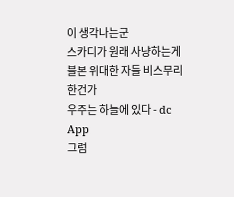이 생각나는군
스카디가 원래 사냥하는게 블본 위대한 자들 비스무리한건가
우주는 하늘에 있다 - dc App
그럼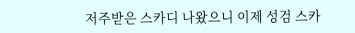저주받은 스카디 나왔으니 이제 성검 스카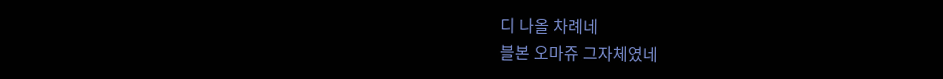디 나올 차례네
블본 오마쥬 그자체였네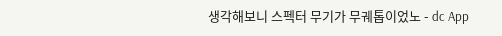생각해보니 스펙터 무기가 무궤톱이었노 - dc App